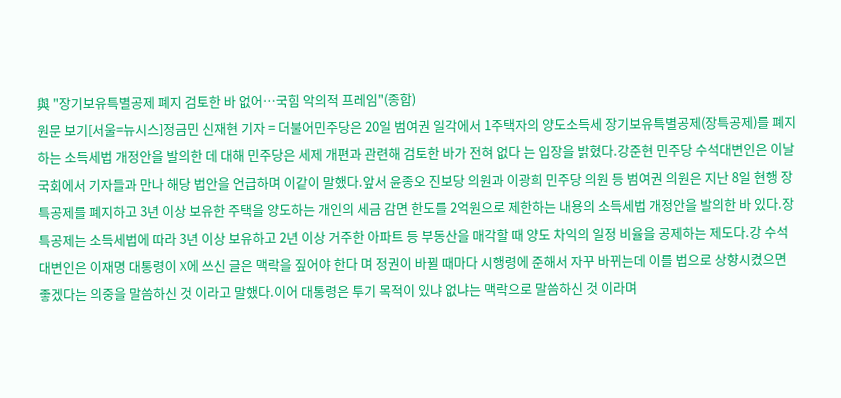與 "장기보유특별공제 폐지 검토한 바 없어…국힘 악의적 프레임"(종합)
원문 보기[서울=뉴시스]정금민 신재현 기자 = 더불어민주당은 20일 범여권 일각에서 1주택자의 양도소득세 장기보유특별공제(장특공제)를 폐지하는 소득세법 개정안을 발의한 데 대해 민주당은 세제 개편과 관련해 검토한 바가 전혀 없다 는 입장을 밝혔다.강준현 민주당 수석대변인은 이날 국회에서 기자들과 만나 해당 법안을 언급하며 이같이 말했다.앞서 윤종오 진보당 의원과 이광희 민주당 의원 등 범여권 의원은 지난 8일 현행 장특공제를 폐지하고 3년 이상 보유한 주택을 양도하는 개인의 세금 감면 한도를 2억원으로 제한하는 내용의 소득세법 개정안을 발의한 바 있다.장특공제는 소득세법에 따라 3년 이상 보유하고 2년 이상 거주한 아파트 등 부동산을 매각할 때 양도 차익의 일정 비율을 공제하는 제도다.강 수석대변인은 이재명 대통령이 X에 쓰신 글은 맥락을 짚어야 한다 며 정권이 바뀔 때마다 시행령에 준해서 자꾸 바뀌는데 이를 법으로 상향시켰으면 좋겠다는 의중을 말씀하신 것 이라고 말했다.이어 대통령은 투기 목적이 있냐 없냐는 맥락으로 말씀하신 것 이라며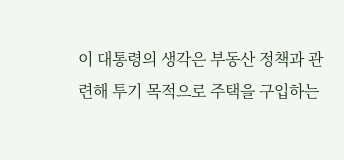이 대통령의 생각은 부동산 정책과 관련해 투기 목적으로 주택을 구입하는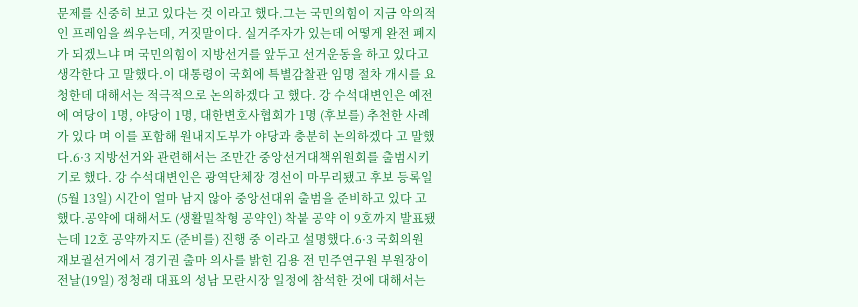문제를 신중히 보고 있다는 것 이라고 했다.그는 국민의힘이 지금 악의적인 프레임을 씌우는데, 거짓말이다. 실거주자가 있는데 어떻게 완전 폐지가 되겠느냐 며 국민의힘이 지방선거를 앞두고 선거운동을 하고 있다고 생각한다 고 말했다.이 대통령이 국회에 특별감찰관 임명 절차 개시를 요청한데 대해서는 적극적으로 논의하겠다 고 했다. 강 수석대변인은 예전에 여당이 1명, 야당이 1명, 대한변호사협회가 1명 (후보를) 추천한 사례가 있다 며 이를 포함해 원내지도부가 야당과 충분히 논의하겠다 고 말했다.6·3 지방선거와 관련해서는 조만간 중앙선거대책위원회를 출범시키기로 했다. 강 수석대변인은 광역단체장 경선이 마무리됐고 후보 등록일(5월 13일) 시간이 얼마 남지 않아 중앙선대위 출범을 준비하고 있다 고 했다.공약에 대해서도 (생활밀착형 공약인) 착붙 공약 이 9호까지 발표됐는데 12호 공약까지도 (준비를) 진행 중 이라고 설명했다.6·3 국회의원 재보궐선거에서 경기권 출마 의사를 밝힌 김용 전 민주연구원 부원장이 전날(19일) 정청래 대표의 성남 모란시장 일정에 참석한 것에 대해서는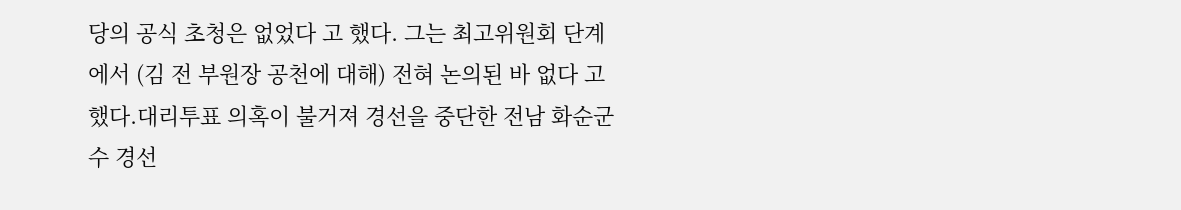당의 공식 초청은 없었다 고 했다. 그는 최고위원회 단계에서 (김 전 부원장 공천에 대해) 전혀 논의된 바 없다 고 했다.대리투표 의혹이 불거져 경선을 중단한 전남 화순군수 경선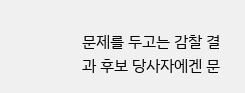문제를 두고는 감찰 결과 후보 당사자에겐 문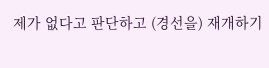제가 없다고 판단하고 (경선을) 재개하기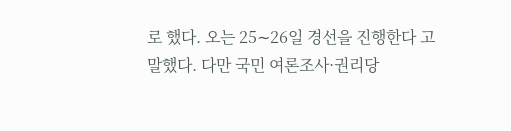로 했다. 오는 25∼26일 경선을 진행한다 고 말했다. 다만 국민 여론조사·권리당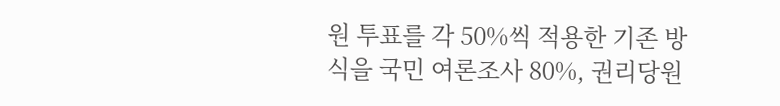원 투표를 각 50%씩 적용한 기존 방식을 국민 여론조사 80%, 권리당원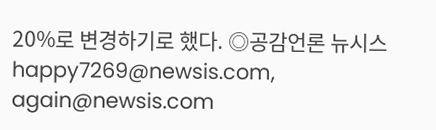20%로 변경하기로 했다. ◎공감언론 뉴시스 happy7269@newsis.com, again@newsis.com